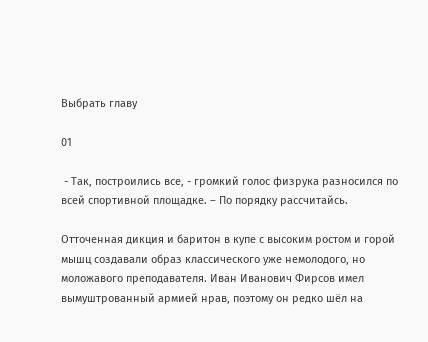Выбрать главу

01

 - Так, построились все, - громкий голос физрука разносился по всей спортивной площадке. – По порядку рассчитайсь.

Отточенная дикция и баритон в купе с высоким ростом и горой мышц создавали образ классического уже немолодого, но моложавого преподавателя. Иван Иванович Фирсов имел вымуштрованный армией нрав, поэтому он редко шёл на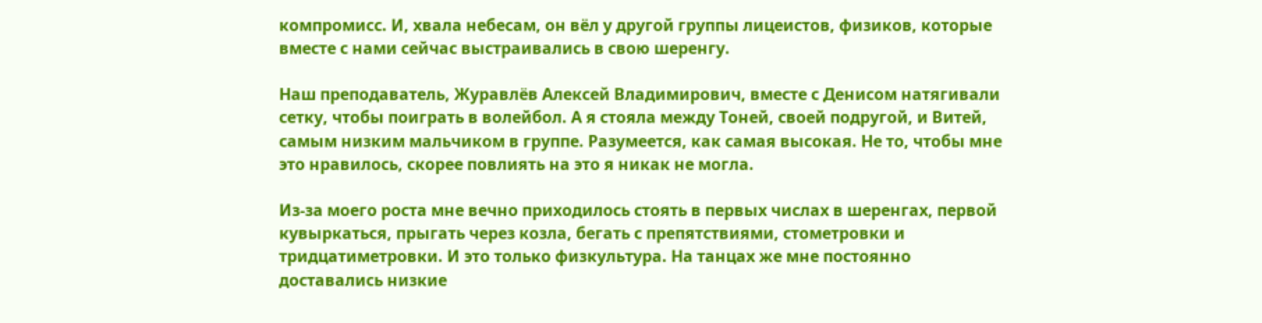компромисс. И, хвала небесам, он вёл у другой группы лицеистов, физиков, которые вместе с нами сейчас выстраивались в свою шеренгу.

Наш преподаватель, Журавлёв Алексей Владимирович, вместе с Денисом натягивали сетку, чтобы поиграть в волейбол. А я стояла между Тоней, своей подругой, и Витей, самым низким мальчиком в группе. Разумеется, как самая высокая. Не то, чтобы мне это нравилось, скорее повлиять на это я никак не могла.

Из-за моего роста мне вечно приходилось стоять в первых числах в шеренгах, первой кувыркаться, прыгать через козла, бегать с препятствиями, стометровки и тридцатиметровки. И это только физкультура. На танцах же мне постоянно доставались низкие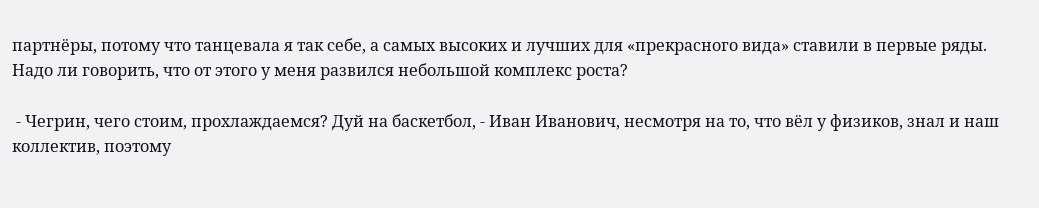партнёры, потому что танцевала я так себе, а самых высоких и лучших для «прекрасного вида» ставили в первые ряды. Надо ли говорить, что от этого у меня развился небольшой комплекс роста?

 - Чегрин, чего стоим, прохлаждаемся? Дуй на баскетбол, - Иван Иванович, несмотря на то, что вёл у физиков, знал и наш коллектив, поэтому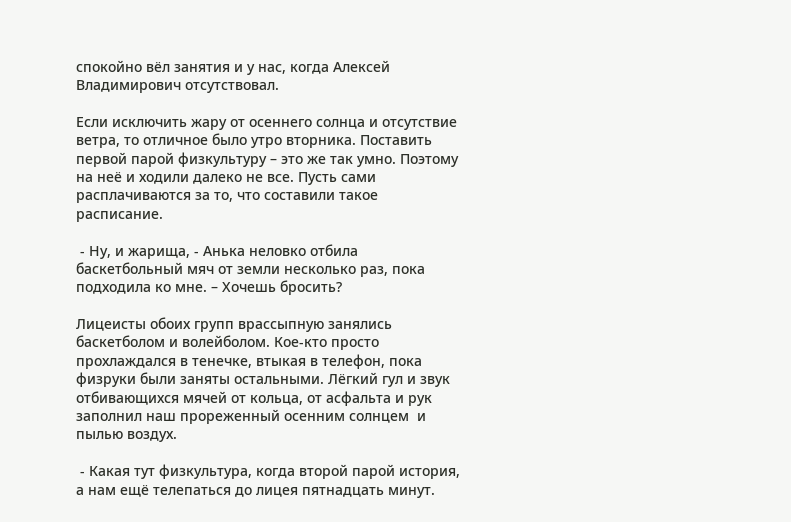спокойно вёл занятия и у нас, когда Алексей Владимирович отсутствовал.

Если исключить жару от осеннего солнца и отсутствие ветра, то отличное было утро вторника. Поставить первой парой физкультуру – это же так умно. Поэтому на неё и ходили далеко не все. Пусть сами расплачиваются за то, что составили такое расписание.

 - Ну, и жарища, - Анька неловко отбила баскетбольный мяч от земли несколько раз, пока подходила ко мне. – Хочешь бросить?

Лицеисты обоих групп врассыпную занялись баскетболом и волейболом. Кое-кто просто прохлаждался в тенечке, втыкая в телефон, пока физруки были заняты остальными. Лёгкий гул и звук отбивающихся мячей от кольца, от асфальта и рук заполнил наш прореженный осенним солнцем  и пылью воздух.

 - Какая тут физкультура, когда второй парой история, а нам ещё телепаться до лицея пятнадцать минут.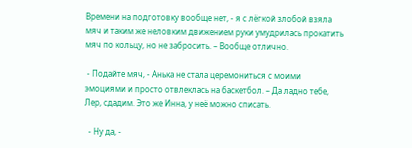Времени на подготовку вообще нет, - я с лёгкой злобой взяла мяч и таким же неловким движением руки умудрилась прокатить мяч по кольцу, но не забросить. – Вообще отлично.

 - Подайте мяч, - Анька не стала церемониться с моими эмоциями и просто отвлеклась на баскетбол. – Да ладно тебе, Лер, сдадим. Это же Инна, у неё можно списать.

  - Ну да, -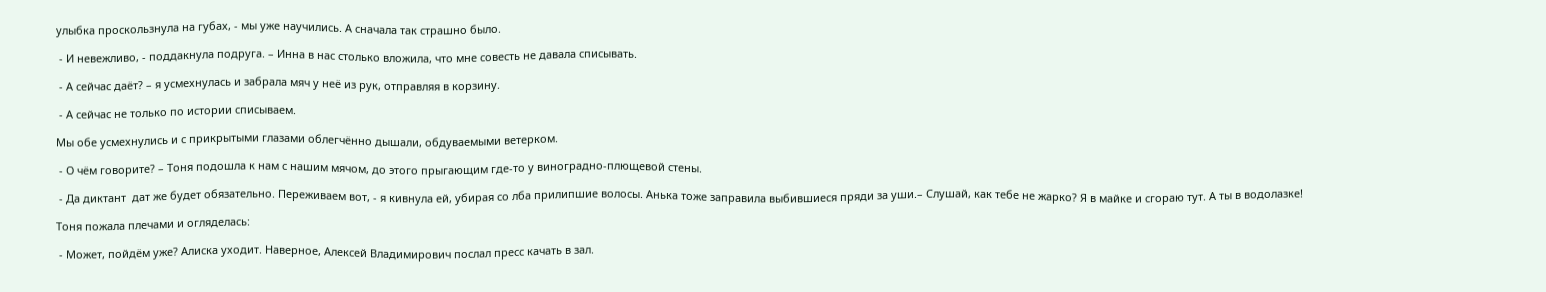улыбка проскользнула на губах, - мы уже научились. А сначала так страшно было.

 - И невежливо, - поддакнула подруга. – Инна в нас столько вложила, что мне совесть не давала списывать.

 - А сейчас даёт? – я усмехнулась и забрала мяч у неё из рук, отправляя в корзину.

 - А сейчас не только по истории списываем.

Мы обе усмехнулись и с прикрытыми глазами облегчённо дышали, обдуваемыми ветерком.

 - О чём говорите? – Тоня подошла к нам с нашим мячом, до этого прыгающим где-то у виноградно-плющевой стены.

 - Да диктант  дат же будет обязательно. Переживаем вот, - я кивнула ей, убирая со лба прилипшие волосы. Анька тоже заправила выбившиеся пряди за уши.– Слушай, как тебе не жарко? Я в майке и сгораю тут. А ты в водолазке!

Тоня пожала плечами и огляделась:

 - Может, пойдём уже? Алиска уходит. Наверное, Алексей Владимирович послал пресс качать в зал.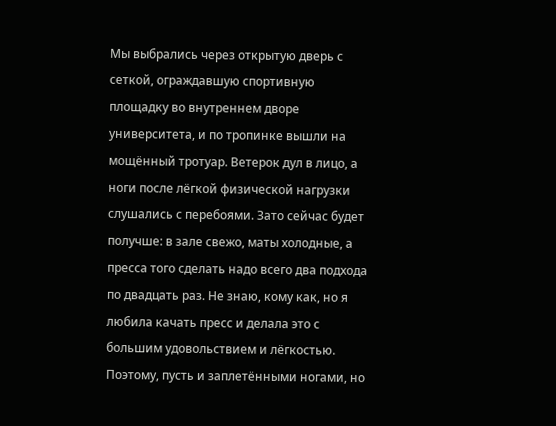Мы выбрались через открытую дверь с сеткой, ограждавшую спортивную площадку во внутреннем дворе университета, и по тропинке вышли на мощённый тротуар. Ветерок дул в лицо, а ноги после лёгкой физической нагрузки слушались с перебоями. Зато сейчас будет получше: в зале свежо, маты холодные, а пресса того сделать надо всего два подхода по двадцать раз. Не знаю, кому как, но я любила качать пресс и делала это с большим удовольствием и лёгкостью. Поэтому, пусть и заплетёнными ногами, но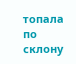топала по склону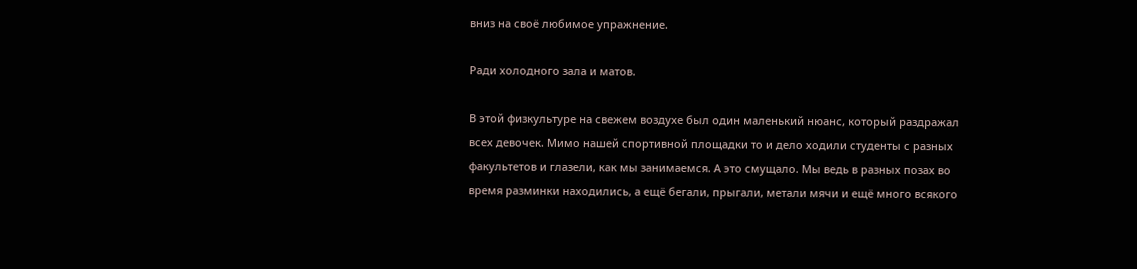вниз на своё любимое упражнение.

Ради холодного зала и матов.

В этой физкультуре на свежем воздухе был один маленький нюанс, который раздражал всех девочек. Мимо нашей спортивной площадки то и дело ходили студенты с разных факультетов и глазели, как мы занимаемся. А это смущало. Мы ведь в разных позах во время разминки находились, а ещё бегали, прыгали, метали мячи и ещё много всякого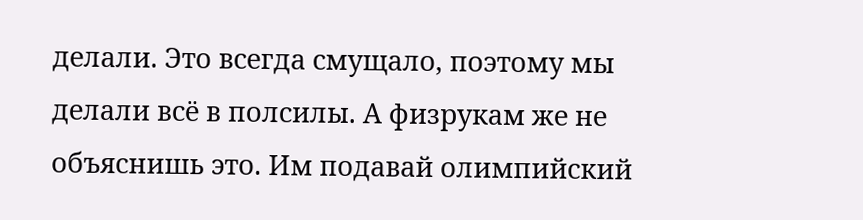делали. Это всегда смущало, поэтому мы делали всё в полсилы. А физрукам же не объяснишь это. Им подавай олимпийский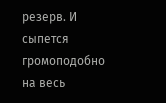резерв. И сыпется громоподобно на весь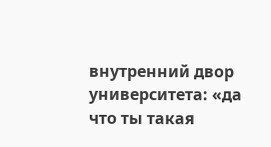внутренний двор университета: «да что ты такая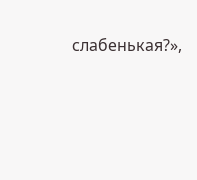слабенькая?»,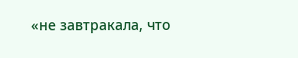«не завтракала, что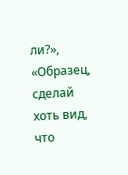ли?», «Образец, сделай хоть вид, что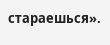стараешься».